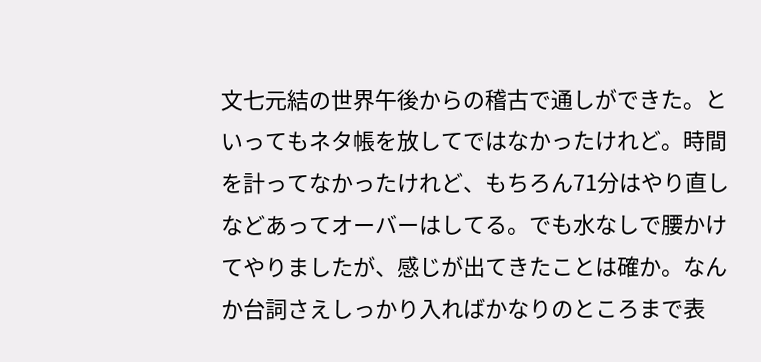文七元結の世界午後からの稽古で通しができた。といってもネタ帳を放してではなかったけれど。時間を計ってなかったけれど、もちろん71分はやり直しなどあってオーバーはしてる。でも水なしで腰かけてやりましたが、感じが出てきたことは確か。なんか台詞さえしっかり入ればかなりのところまで表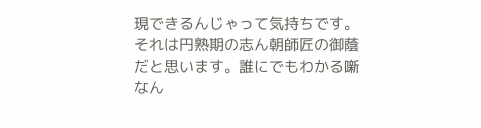現できるんじゃって気持ちです。それは円熟期の志ん朝師匠の御蔭だと思います。誰にでもわかる噺なん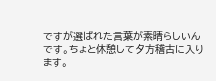ですが選ばれた言葉が素晴らしいんです。ちょと休憩して夕方稽古に入ります。